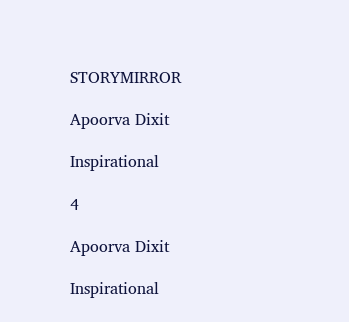STORYMIRROR

Apoorva Dixit

Inspirational

4

Apoorva Dixit

Inspirational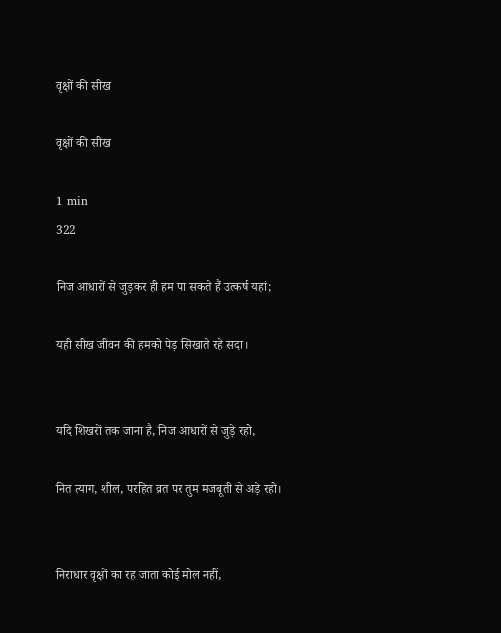वृक्षों की सीख

वृक्षों की सीख

1 min
322

निज आधारों से जुड़कर ही हम पा सकते हैं उत्कर्ष यहां;

यही सीख जीवन की हमको पेड़ सिखाते रहे सदा।


यदि शिखरों तक जाना है, निज आधारों से जुड़े रहो,

नित त्याग, शील, परहित व्रत पर तुम मजबूती से अड़े रहो।


निराधार वृक्षों का रह जाता कोई मोल नहीं,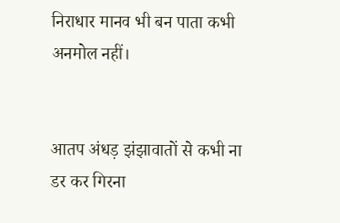निराधार मानव भी बन पाता कभी अनमोल नहीं।


आतप अंधड़ झंझावातों से कभी ना डर कर गिरना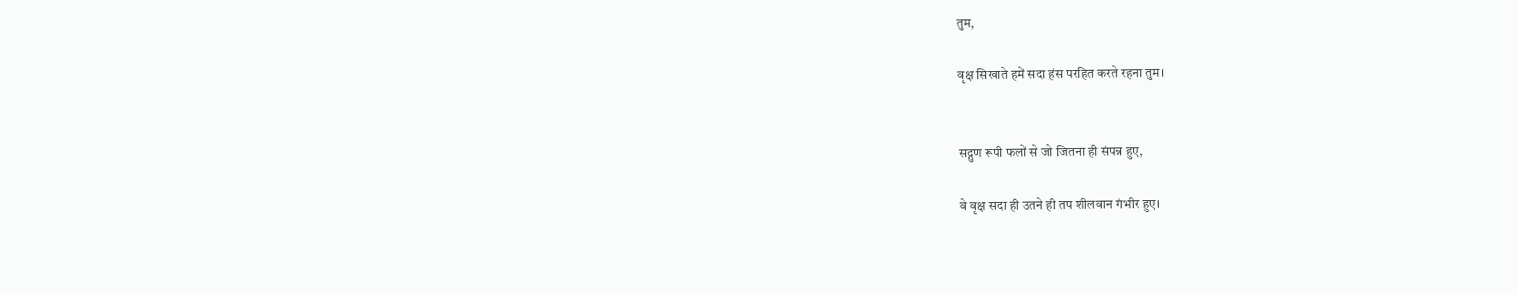तुम,

वृक्ष सिखाते हमें सदा हंस परहित करते रहना तुम।


सद्गुण रूपी फलों से जो जितना ही संपन्न हुए,

वे वृक्ष सदा ही उतने ही तप शीलवान गंभीर हुए।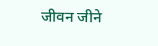जीवन जीने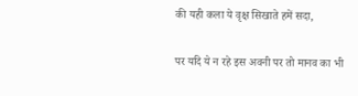की यही कला ये वृक्ष सिखाते हमें सदा,

पर यदि ये न रहे इस अवनी पर तो मानव का भी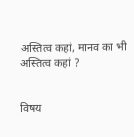अस्तित्व कहां, मानव का भी अस्तित्व कहां ?


विषय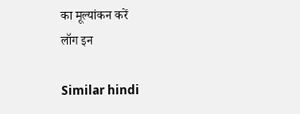का मूल्यांकन करें
लॉग इन

Similar hindi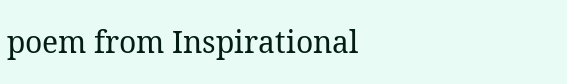poem from Inspirational